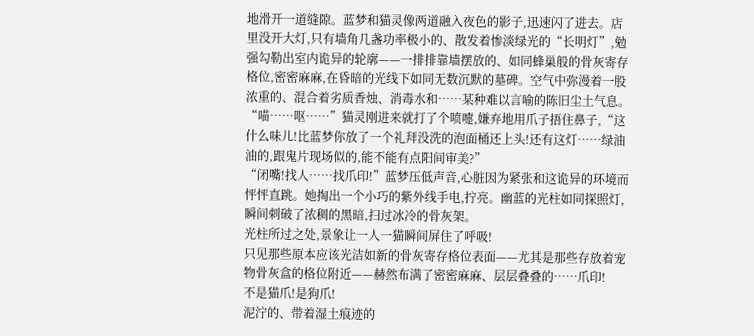地滑开一道缝隙。蓝梦和猫灵像两道融入夜色的影子,迅速闪了进去。店里没开大灯,只有墙角几盏功率极小的、散发着惨淡绿光的“长明灯”,勉强勾勒出室内诡异的轮廓——一排排靠墙摆放的、如同蜂巢般的骨灰寄存格位,密密麻麻,在昏暗的光线下如同无数沉默的墓碑。空气中弥漫着一股浓重的、混合着劣质香烛、消毒水和……某种难以言喻的陈旧尘土气息。
“喵……呕……”猫灵刚进来就打了个喷嚏,嫌弃地用爪子捂住鼻子,“这什么味儿!比蓝梦你放了一个礼拜没洗的泡面桶还上头!还有这灯……绿油油的,跟鬼片现场似的,能不能有点阳间审美?”
“闭嘴!找人……找爪印!”蓝梦压低声音,心脏因为紧张和这诡异的环境而怦怦直跳。她掏出一个小巧的紫外线手电,拧亮。幽蓝的光柱如同探照灯,瞬间刺破了浓稠的黑暗,扫过冰冷的骨灰架。
光柱所过之处,景象让一人一猫瞬间屏住了呼吸!
只见那些原本应该光洁如新的骨灰寄存格位表面——尤其是那些存放着宠物骨灰盒的格位附近——赫然布满了密密麻麻、层层叠叠的……爪印!
不是猫爪!是狗爪!
泥泞的、带着湿土痕迹的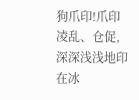狗爪印!爪印凌乱、仓促,深深浅浅地印在冰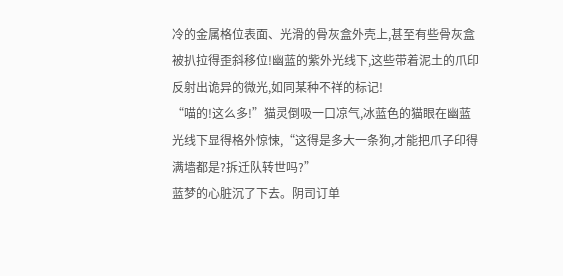冷的金属格位表面、光滑的骨灰盒外壳上,甚至有些骨灰盒被扒拉得歪斜移位!幽蓝的紫外光线下,这些带着泥土的爪印反射出诡异的微光,如同某种不祥的标记!
“喵的!这么多!”猫灵倒吸一口凉气,冰蓝色的猫眼在幽蓝光线下显得格外惊悚,“这得是多大一条狗,才能把爪子印得满墙都是?拆迁队转世吗?”
蓝梦的心脏沉了下去。阴司订单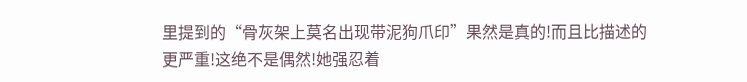里提到的“骨灰架上莫名出现带泥狗爪印”果然是真的!而且比描述的更严重!这绝不是偶然!她强忍着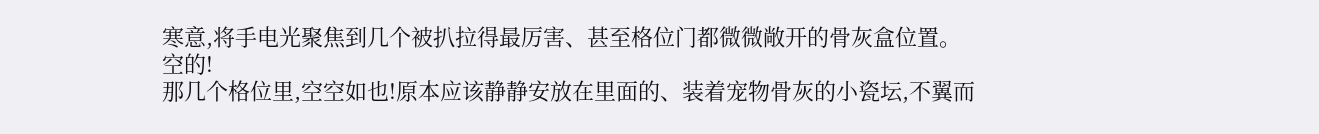寒意,将手电光聚焦到几个被扒拉得最厉害、甚至格位门都微微敞开的骨灰盒位置。
空的!
那几个格位里,空空如也!原本应该静静安放在里面的、装着宠物骨灰的小瓷坛,不翼而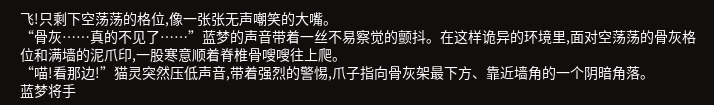飞!只剩下空荡荡的格位,像一张张无声嘲笑的大嘴。
“骨灰……真的不见了……”蓝梦的声音带着一丝不易察觉的颤抖。在这样诡异的环境里,面对空荡荡的骨灰格位和满墙的泥爪印,一股寒意顺着脊椎骨嗖嗖往上爬。
“喵!看那边!”猫灵突然压低声音,带着强烈的警惕,爪子指向骨灰架最下方、靠近墙角的一个阴暗角落。
蓝梦将手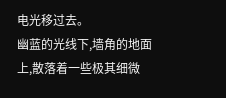电光移过去。
幽蓝的光线下,墙角的地面上,散落着一些极其细微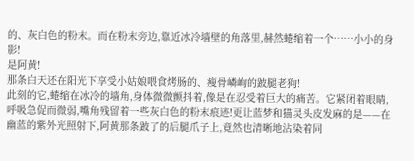的、灰白色的粉末。而在粉末旁边,靠近冰冷墙壁的角落里,赫然蜷缩着一个……小小的身影!
是阿黄!
那条白天还在阳光下享受小姑娘喂食烤肠的、瘦骨嶙峋的跛腿老狗!
此刻的它,蜷缩在冰冷的墙角,身体微微颤抖着,像是在忍受着巨大的痛苦。它紧闭着眼睛,呼吸急促而微弱,嘴角残留着一些灰白色的粉末痕迹!更让蓝梦和猫灵头皮发麻的是——在幽蓝的紫外光照射下,阿黄那条跛了的后腿爪子上,竟然也清晰地沾染着同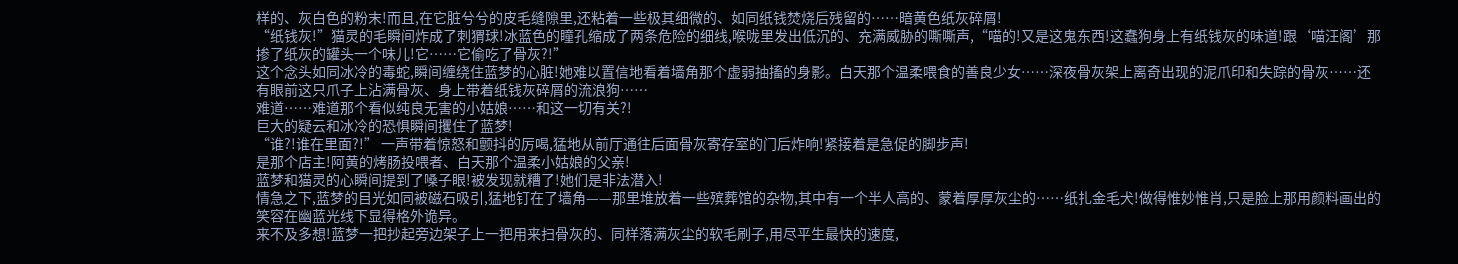样的、灰白色的粉末!而且,在它脏兮兮的皮毛缝隙里,还粘着一些极其细微的、如同纸钱焚烧后残留的……暗黄色纸灰碎屑!
“纸钱灰!”猫灵的毛瞬间炸成了刺猬球!冰蓝色的瞳孔缩成了两条危险的细线,喉咙里发出低沉的、充满威胁的嘶嘶声,“喵的!又是这鬼东西!这蠢狗身上有纸钱灰的味道!跟‘喵汪阁’那掺了纸灰的罐头一个味儿!它……它偷吃了骨灰?!”
这个念头如同冰冷的毒蛇,瞬间缠绕住蓝梦的心脏!她难以置信地看着墙角那个虚弱抽搐的身影。白天那个温柔喂食的善良少女……深夜骨灰架上离奇出现的泥爪印和失踪的骨灰……还有眼前这只爪子上沾满骨灰、身上带着纸钱灰碎屑的流浪狗……
难道……难道那个看似纯良无害的小姑娘……和这一切有关?!
巨大的疑云和冰冷的恐惧瞬间攫住了蓝梦!
“谁?!谁在里面?!” 一声带着惊怒和颤抖的厉喝,猛地从前厅通往后面骨灰寄存室的门后炸响!紧接着是急促的脚步声!
是那个店主!阿黄的烤肠投喂者、白天那个温柔小姑娘的父亲!
蓝梦和猫灵的心瞬间提到了嗓子眼!被发现就糟了!她们是非法潜入!
情急之下,蓝梦的目光如同被磁石吸引,猛地钉在了墙角——那里堆放着一些殡葬馆的杂物,其中有一个半人高的、蒙着厚厚灰尘的……纸扎金毛犬!做得惟妙惟肖,只是脸上那用颜料画出的笑容在幽蓝光线下显得格外诡异。
来不及多想!蓝梦一把抄起旁边架子上一把用来扫骨灰的、同样落满灰尘的软毛刷子,用尽平生最快的速度,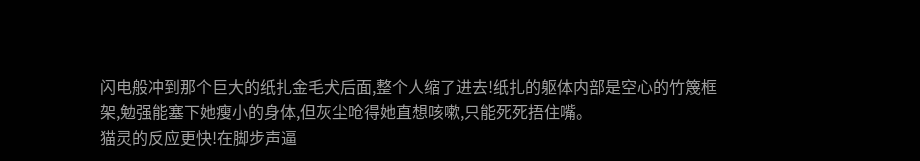闪电般冲到那个巨大的纸扎金毛犬后面,整个人缩了进去!纸扎的躯体内部是空心的竹篾框架,勉强能塞下她瘦小的身体,但灰尘呛得她直想咳嗽,只能死死捂住嘴。
猫灵的反应更快!在脚步声逼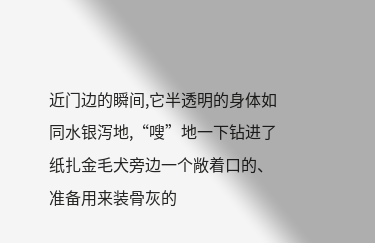近门边的瞬间,它半透明的身体如同水银泻地,“嗖”地一下钻进了纸扎金毛犬旁边一个敞着口的、准备用来装骨灰的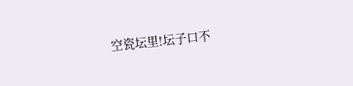空瓷坛里!坛子口不